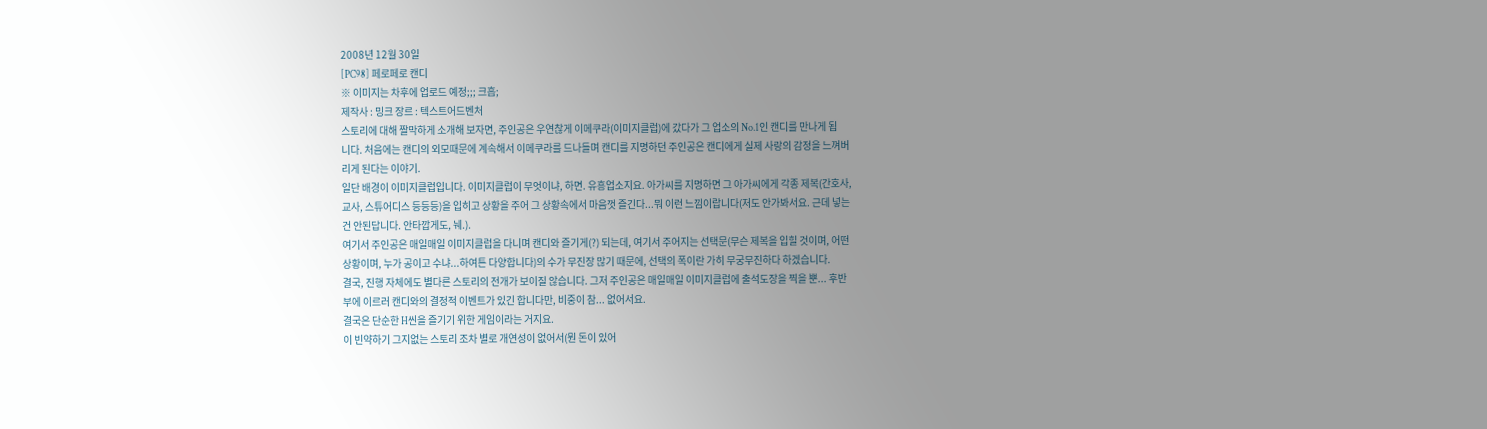2008년 12월 30일
[PC98] 페로페로 캔디
※ 이미지는 차후에 업로드 예정;;; 크흡;
제작사 : 밍크 장르 : 텍스트어드벤처
스토리에 대해 짤막하게 소개해 보자면, 주인공은 우연찮게 이메쿠라(이미지클럽)에 갔다가 그 업소의 No.1인 캔디를 만나게 됩
니다. 처음에는 캔디의 외모때문에 계속해서 이메쿠라를 드나들며 캔디를 지명하던 주인공은 캔디에게 실제 사랑의 감정을 느껴버
리게 된다는 이야기.
일단 배경이 이미지클럽입니다. 이미지클럽이 무엇이냐, 하면. 유흥업소지요. 아가씨를 지명하면 그 아가씨에게 각종 제복(간호사,
교사, 스튜어디스 등등등)을 입히고 상황을 주어 그 상황속에서 마음껏 즐긴다...뭐 이런 느낌이랍니다(저도 안가봐서요. 근데 넣는
건 안된답니다. 안타깝게도, 눼.).
여기서 주인공은 매일매일 이미지클럽을 다니며 캔디와 즐기게(?) 되는데, 여기서 주어지는 선택문(무슨 제복을 입힐 것이며, 어떤
상황이며, 누가 공이고 수냐...하여튼 다양합니다)의 수가 무진장 많기 때문에, 선택의 폭이란 가히 무궁무진하다 하겠습니다.
결국, 진행 자체에도 별다른 스토리의 전개가 보이질 않습니다. 그저 주인공은 매일매일 이미지클럽에 출석도장을 찍을 뿐... 후반
부에 이르러 캔디와의 결정적 이벤트가 있긴 합니다만, 비중이 참... 없어서요.
결국은 단순한 H씬을 즐기기 위한 게임이라는 거지요.
이 빈약하기 그지없는 스토리 조차 별로 개연성이 없어서(뭔 돈이 있어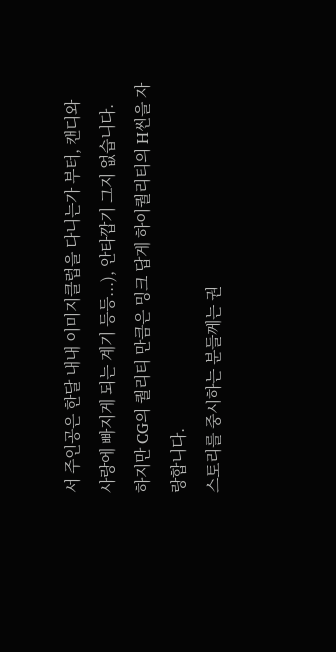서 주인공은 한달 내내 이미지클럽을 다니는가 부터, 캔디와
사랑에 빠지게 되는 계기 등등...), 안타깝기 그지 없습니다.
하지만 CG의 퀄리티 만큼은 밍크 답게 하이퀄리티의 H씬을 자랑합니다.
스토리를 중시하는 분들께는 권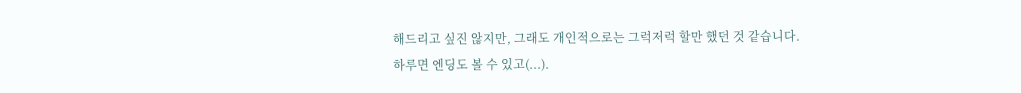해드리고 싶진 않지만, 그래도 개인적으로는 그럭저럭 할만 했던 것 같습니다.
하루면 엔딩도 볼 수 있고(...).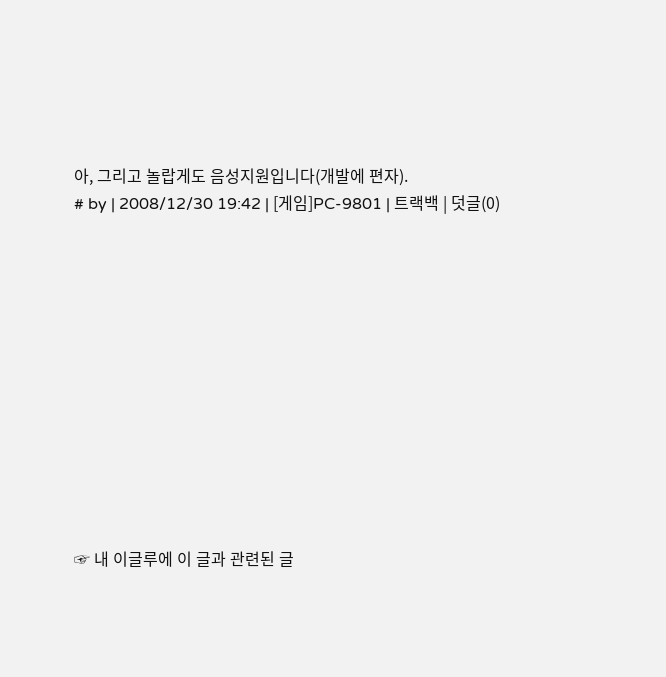아, 그리고 놀랍게도 음성지원입니다(개발에 편자).
# by | 2008/12/30 19:42 | [게임]PC-9801 | 트랙백 | 덧글(0)












☞ 내 이글루에 이 글과 관련된 글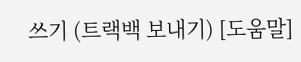쓰기 (트랙백 보내기) [도움말]